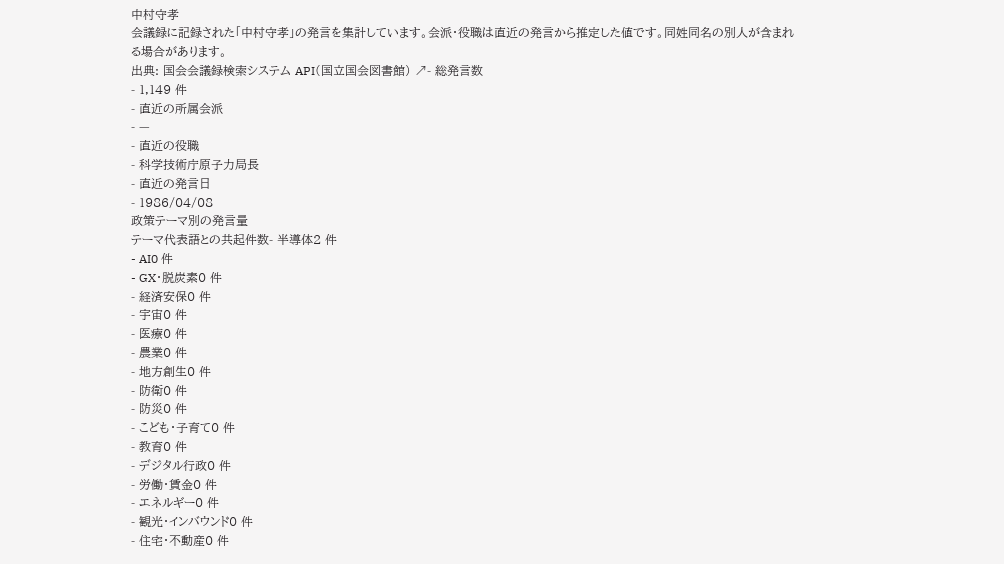中村守孝
会議録に記録された「中村守孝」の発言を集計しています。会派・役職は直近の発言から推定した値です。同姓同名の別人が含まれる場合があります。
出典: 国会会議録検索システム API(国立国会図書館) ↗- 総発言数
- 1,149 件
- 直近の所属会派
- —
- 直近の役職
- 科学技術庁原子力局長
- 直近の発言日
- 1986/04/08
政策テーマ別の発言量
テーマ代表語との共起件数- 半導体2 件
- AI0 件
- GX・脱炭素0 件
- 経済安保0 件
- 宇宙0 件
- 医療0 件
- 農業0 件
- 地方創生0 件
- 防衛0 件
- 防災0 件
- こども・子育て0 件
- 教育0 件
- デジタル行政0 件
- 労働・賃金0 件
- エネルギー0 件
- 観光・インバウンド0 件
- 住宅・不動産0 件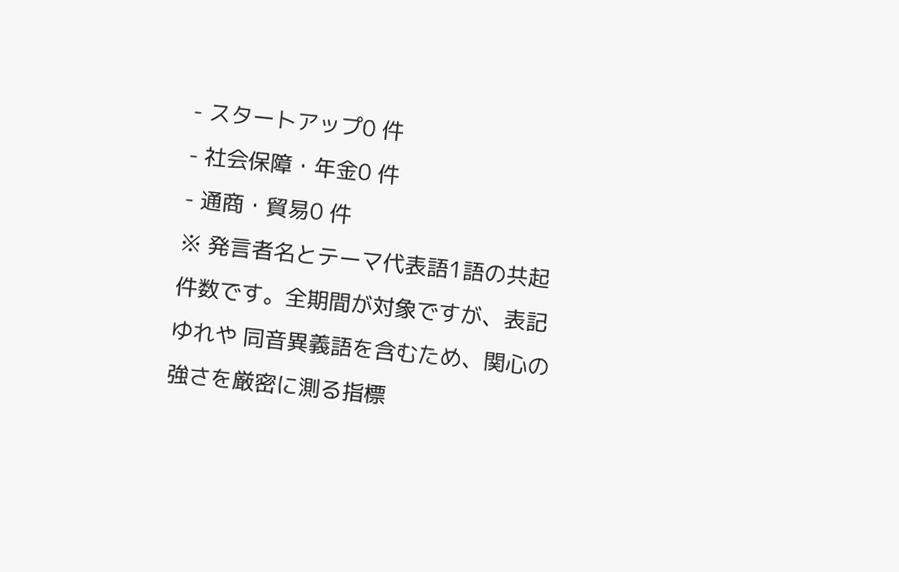- スタートアップ0 件
- 社会保障・年金0 件
- 通商・貿易0 件
※ 発言者名とテーマ代表語1語の共起件数です。全期間が対象ですが、表記ゆれや 同音異義語を含むため、関心の強さを厳密に測る指標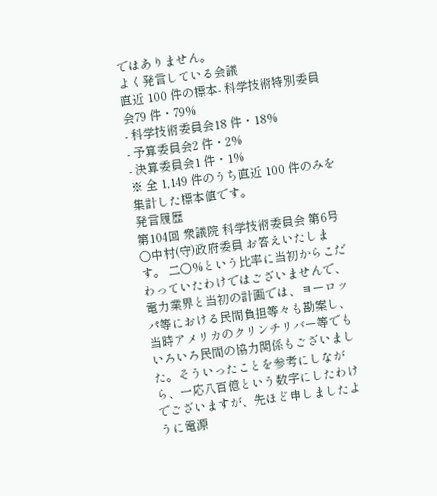ではありません。
よく発言している会議
直近 100 件の標本- 科学技術特別委員会79 件・79%
- 科学技術委員会18 件・18%
- 予算委員会2 件・2%
- 決算委員会1 件・1%
※ 全 1,149 件のうち直近 100 件のみを集計した標本値です。
発言履歴
第104回 衆議院 科学技術委員会 第6号
○中村(守)政府委員 お答えいたします。 二〇%という比率に当初からこだわっていたわけではございませんで、電力業界と当初の計画では、ヨーロッパ等における民間負担等々も勘案し、当時アメリカのクリンチリバー等でもいろいろ民間の協力関係もございました。そういったことを参考にしながら、一応八百億という数字にしたわけでございますが、先ほど申しましたように電源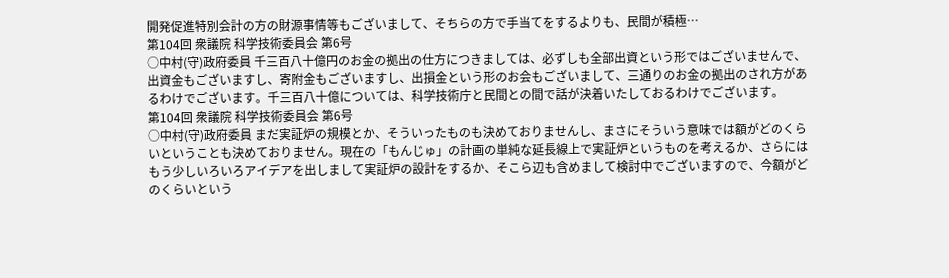開発促進特別会計の方の財源事情等もございまして、そちらの方で手当てをするよりも、民間が積極…
第104回 衆議院 科学技術委員会 第6号
○中村(守)政府委員 千三百八十億円のお金の拠出の仕方につきましては、必ずしも全部出資という形ではございませんで、出資金もございますし、寄附金もございますし、出損金という形のお会もございまして、三通りのお金の拠出のされ方があるわけでございます。千三百八十億については、科学技術庁と民間との間で話が決着いたしておるわけでございます。
第104回 衆議院 科学技術委員会 第6号
○中村(守)政府委員 まだ実証炉の規模とか、そういったものも決めておりませんし、まさにそういう意味では額がどのくらいということも決めておりません。現在の「もんじゅ」の計画の単純な延長線上で実証炉というものを考えるか、さらにはもう少しいろいろアイデアを出しまして実証炉の設計をするか、そこら辺も含めまして検討中でございますので、今額がどのくらいという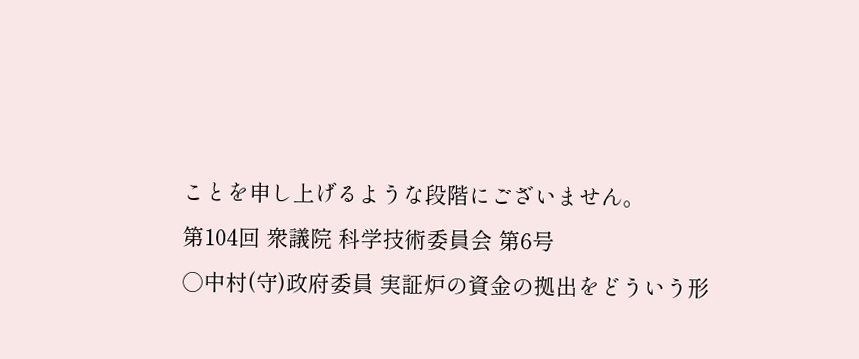ことを申し上げるような段階にございません。
第104回 衆議院 科学技術委員会 第6号
○中村(守)政府委員 実証炉の資金の拠出をどういう形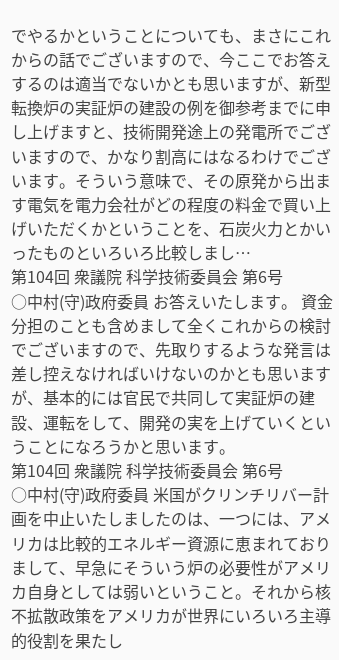でやるかということについても、まさにこれからの話でございますので、今ここでお答えするのは適当でないかとも思いますが、新型転換炉の実証炉の建設の例を御参考までに申し上げますと、技術開発途上の発電所でございますので、かなり割高にはなるわけでございます。そういう意味で、その原発から出ます電気を電力会社がどの程度の料金で買い上げいただくかということを、石炭火力とかいったものといろいろ比較しまし…
第104回 衆議院 科学技術委員会 第6号
○中村(守)政府委員 お答えいたします。 資金分担のことも含めまして全くこれからの検討でございますので、先取りするような発言は差し控えなければいけないのかとも思いますが、基本的には官民で共同して実証炉の建設、運転をして、開発の実を上げていくということになろうかと思います。
第104回 衆議院 科学技術委員会 第6号
○中村(守)政府委員 米国がクリンチリバー計画を中止いたしましたのは、一つには、アメリカは比較的エネルギー資源に恵まれておりまして、早急にそういう炉の必要性がアメリカ自身としては弱いということ。それから核不拡散政策をアメリカが世界にいろいろ主導的役割を果たし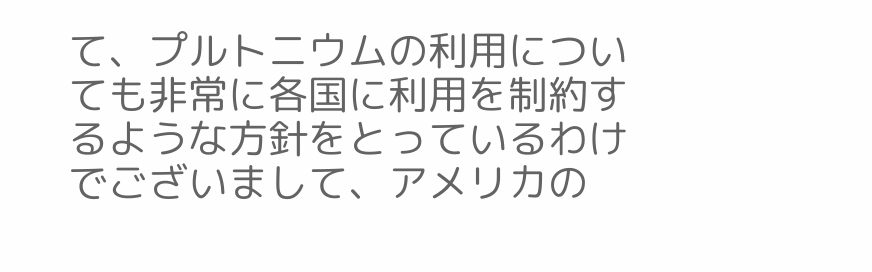て、プルトニウムの利用についても非常に各国に利用を制約するような方針をとっているわけでございまして、アメリカの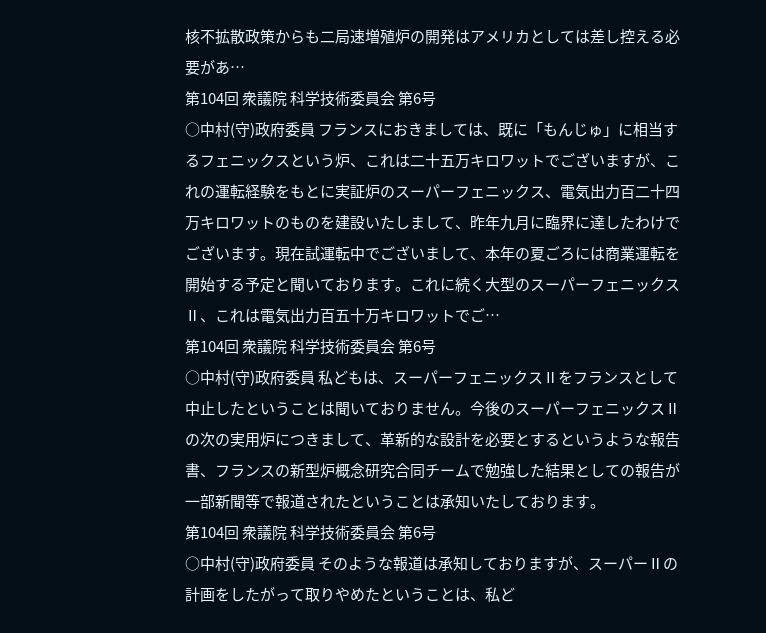核不拡散政策からも二局速増殖炉の開発はアメリカとしては差し控える必要があ…
第104回 衆議院 科学技術委員会 第6号
○中村(守)政府委員 フランスにおきましては、既に「もんじゅ」に相当するフェニックスという炉、これは二十五万キロワットでございますが、これの運転経験をもとに実証炉のスーパーフェニックス、電気出力百二十四万キロワットのものを建設いたしまして、昨年九月に臨界に達したわけでございます。現在試運転中でございまして、本年の夏ごろには商業運転を開始する予定と聞いております。これに続く大型のスーパーフェニックスⅡ、これは電気出力百五十万キロワットでご…
第104回 衆議院 科学技術委員会 第6号
○中村(守)政府委員 私どもは、スーパーフェニックスⅡをフランスとして中止したということは聞いておりません。今後のスーパーフェニックスⅡの次の実用炉につきまして、革新的な設計を必要とするというような報告書、フランスの新型炉概念研究合同チームで勉強した結果としての報告が一部新聞等で報道されたということは承知いたしております。
第104回 衆議院 科学技術委員会 第6号
○中村(守)政府委員 そのような報道は承知しておりますが、スーパーⅡの計画をしたがって取りやめたということは、私ど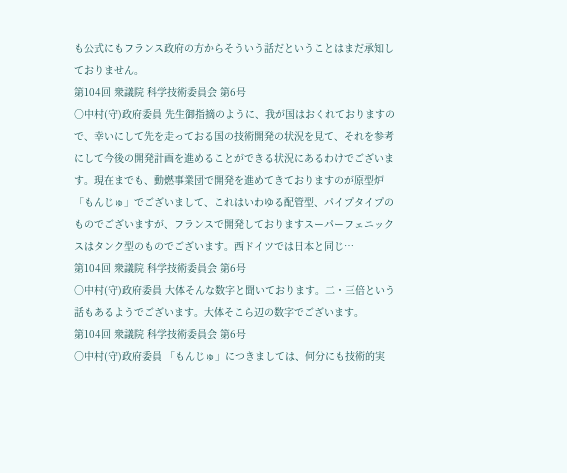も公式にもフランス政府の方からそういう話だということはまだ承知しておりません。
第104回 衆議院 科学技術委員会 第6号
○中村(守)政府委員 先生御指摘のように、我が国はおくれておりますので、幸いにして先を走っておる国の技術開発の状況を見て、それを参考にして今後の開発計画を進めることができる状況にあるわけでございます。現在までも、動燃事業団で開発を進めてきておりますのが原型炉「もんじゅ」でございまして、これはいわゆる配管型、パイプタイプのものでございますが、フランスで開発しておりますスーパーフェニックスはタンク型のものでございます。西ドイツでは日本と同じ…
第104回 衆議院 科学技術委員会 第6号
○中村(守)政府委員 大体そんな数字と聞いております。二・三倍という話もあるようでございます。大体そこら辺の数字でございます。
第104回 衆議院 科学技術委員会 第6号
○中村(守)政府委員 「もんじゅ」につきましては、何分にも技術的実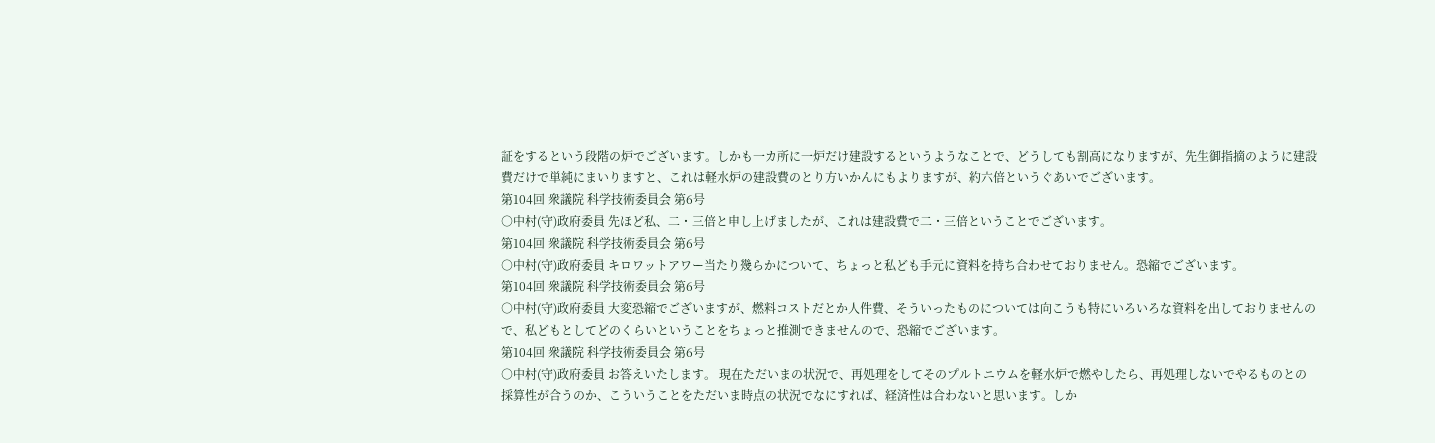証をするという段階の炉でございます。しかも一カ所に一炉だけ建設するというようなことで、どうしても割高になりますが、先生御指摘のように建設費だけで単純にまいりますと、これは軽水炉の建設費のとり方いかんにもよりますが、約六倍というぐあいでございます。
第104回 衆議院 科学技術委員会 第6号
○中村(守)政府委員 先ほど私、二・三倍と申し上げましたが、これは建設費で二・三倍ということでございます。
第104回 衆議院 科学技術委員会 第6号
○中村(守)政府委員 キロワットアワー当たり幾らかについて、ちょっと私ども手元に資料を持ち合わせておりません。恐縮でございます。
第104回 衆議院 科学技術委員会 第6号
○中村(守)政府委員 大変恐縮でございますが、燃料コストだとか人件費、そういったものについては向こうも特にいろいろな資料を出しておりませんので、私どもとしてどのくらいということをちょっと推測できませんので、恐縮でございます。
第104回 衆議院 科学技術委員会 第6号
○中村(守)政府委員 お答えいたします。 現在ただいまの状況で、再処理をしてそのプルトニウムを軽水炉で燃やしたら、再処理しないでやるものとの採算性が合うのか、こういうことをただいま時点の状況でなにすれば、経済性は合わないと思います。しか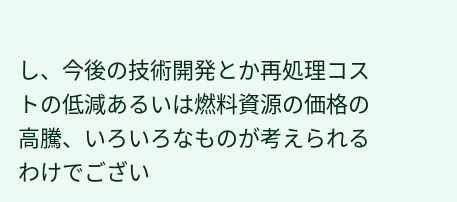し、今後の技術開発とか再処理コストの低減あるいは燃料資源の価格の高騰、いろいろなものが考えられるわけでござい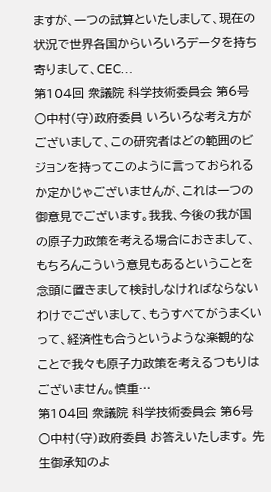ますが、一つの試算といたしまして、現在の状況で世界各国からいろいろデータを持ち寄りまして、CEC…
第104回 衆議院 科学技術委員会 第6号
○中村(守)政府委員 いろいろな考え方がございまして、この研究者はどの範囲のビジョンを持ってこのように言っておられるか定かじゃございませんが、これは一つの御意見でございます。我我、今後の我が国の原子力政策を考える場合におきまして、もちろんこういう意見もあるということを念頭に置きまして検討しなければならないわけでございまして、もうすべてがうまくいって、経済性も合うというような楽観的なことで我々も原子力政策を考えるつもりはございません。慎重…
第104回 衆議院 科学技術委員会 第6号
○中村(守)政府委員 お答えいたします。 先生御承知のよ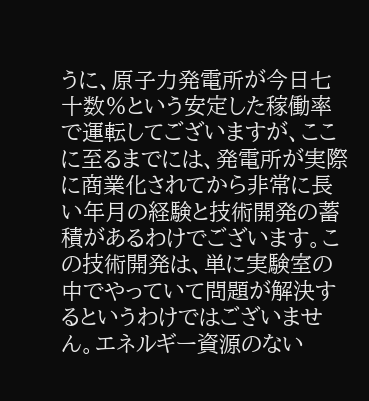うに、原子力発電所が今日七十数%という安定した稼働率で運転してございますが、ここに至るまでには、発電所が実際に商業化されてから非常に長い年月の経験と技術開発の蓄積があるわけでございます。この技術開発は、単に実験室の中でやっていて問題が解決するというわけではございません。エネルギー資源のない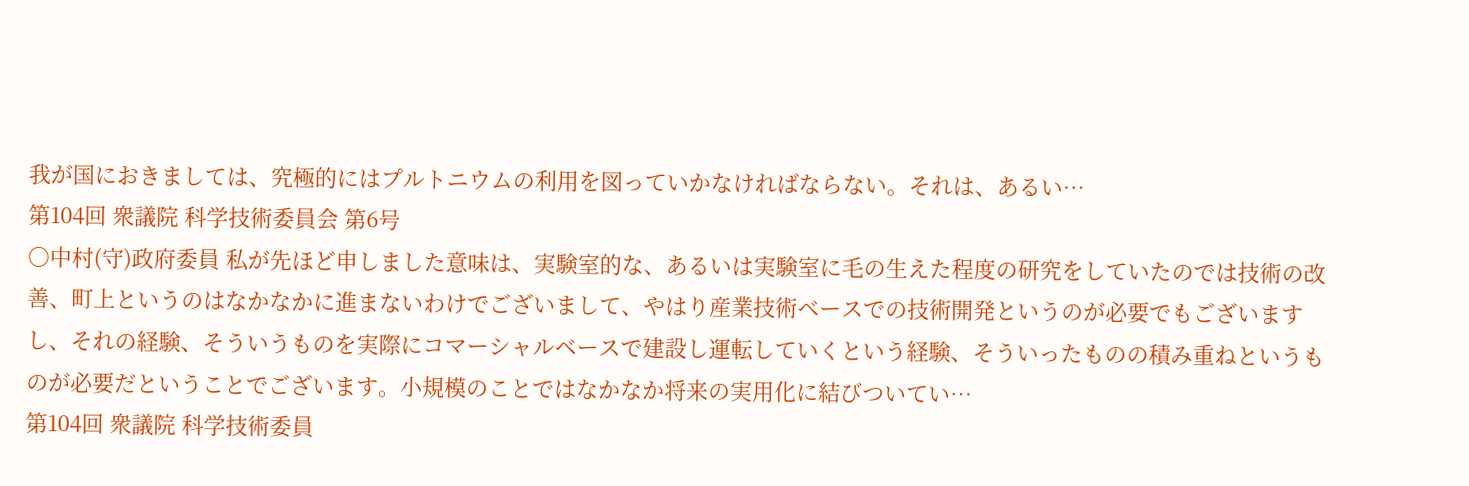我が国におきましては、究極的にはプルトニウムの利用を図っていかなければならない。それは、あるい…
第104回 衆議院 科学技術委員会 第6号
○中村(守)政府委員 私が先ほど申しました意味は、実験室的な、あるいは実験室に毛の生えた程度の研究をしていたのでは技術の改善、町上というのはなかなかに進まないわけでございまして、やはり産業技術ベースでの技術開発というのが必要でもございますし、それの経験、そういうものを実際にコマーシャルベースで建設し運転していくという経験、そういったものの積み重ねというものが必要だということでございます。小規模のことではなかなか将来の実用化に結びついてい…
第104回 衆議院 科学技術委員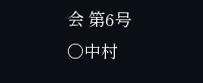会 第6号
○中村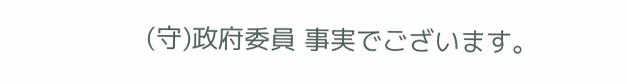(守)政府委員 事実でございます。